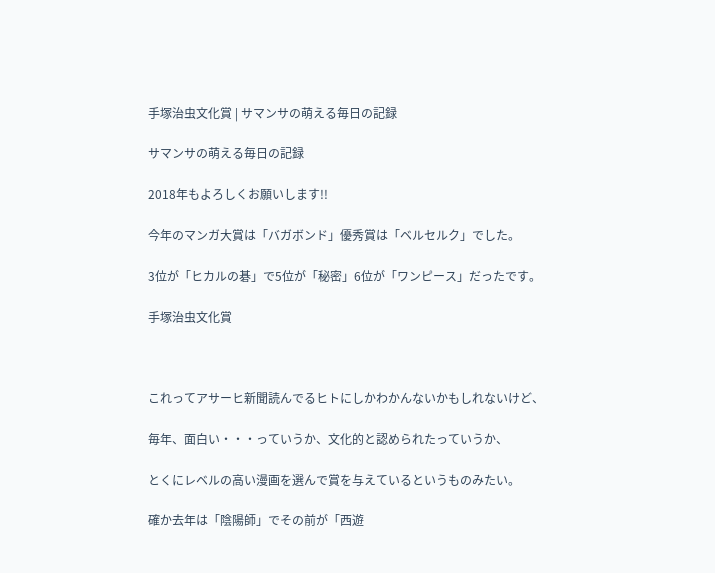手塚治虫文化賞 | サマンサの萌える毎日の記録

サマンサの萌える毎日の記録

2018年もよろしくお願いします!!

今年のマンガ大賞は「バガボンド」優秀賞は「ベルセルク」でした。

3位が「ヒカルの碁」で5位が「秘密」6位が「ワンピース」だったです。

手塚治虫文化賞



これってアサーヒ新聞読んでるヒトにしかわかんないかもしれないけど、

毎年、面白い・・・っていうか、文化的と認められたっていうか、

とくにレベルの高い漫画を選んで賞を与えているというものみたい。

確か去年は「陰陽師」でその前が「西遊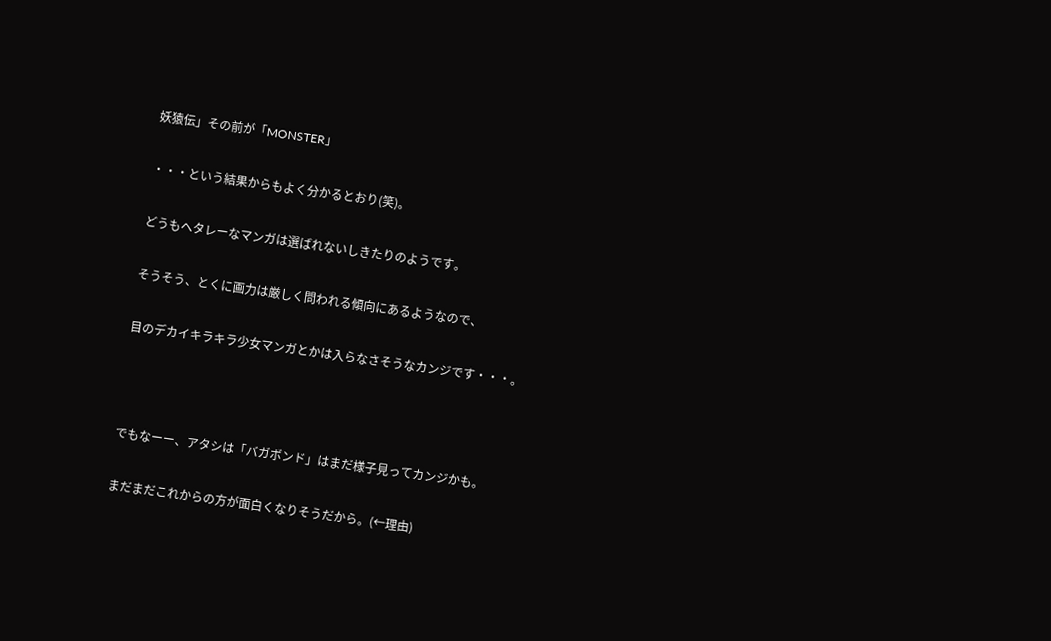妖猿伝」その前が「MONSTER」

・・・という結果からもよく分かるとおり(笑)。

どうもヘタレーなマンガは選ばれないしきたりのようです。

そうそう、とくに画力は厳しく問われる傾向にあるようなので、

目のデカイキラキラ少女マンガとかは入らなさそうなカンジです・・・。



でもなーー、アタシは「バガボンド」はまだ様子見ってカンジかも。

まだまだこれからの方が面白くなりそうだから。(←理由)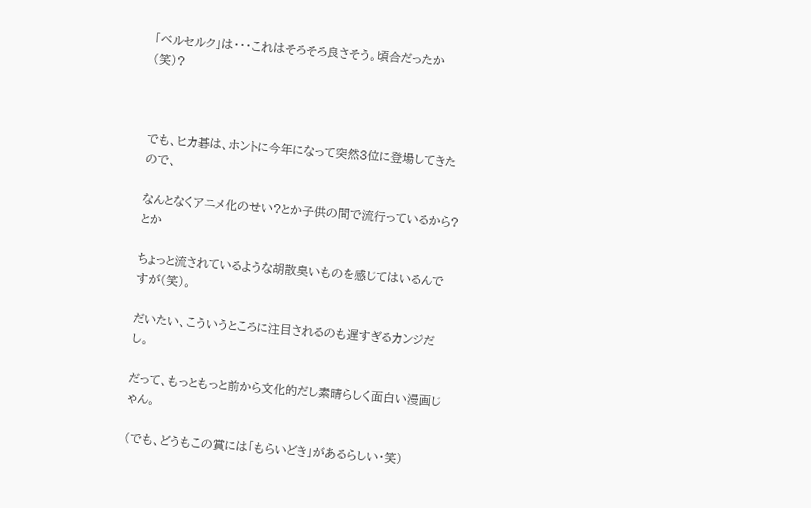「ベルセルク」は・・・これはそろそろ良さそう。頃合だったか(笑)?



でも、ヒカ碁は、ホントに今年になって突然3位に登場してきたので、

なんとなくアニメ化のせい?とか子供の間で流行っているから?とか

ちょっと流されているような胡散臭いものを感じてはいるんですが(笑)。

だいたい、こういうところに注目されるのも遅すぎるカンジだし。

だって、もっともっと前から文化的だし素晴らしく面白い漫画じゃん。

(でも、どうもこの賞には「もらいどき」があるらしい・笑)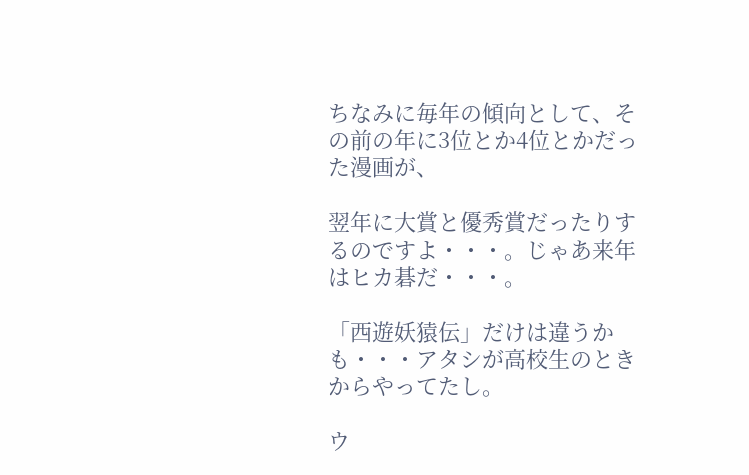ちなみに毎年の傾向として、その前の年に3位とか4位とかだった漫画が、

翌年に大賞と優秀賞だったりするのですよ・・・。じゃあ来年はヒカ碁だ・・・。

「西遊妖猿伝」だけは違うかも・・・アタシが高校生のときからやってたし。

ウ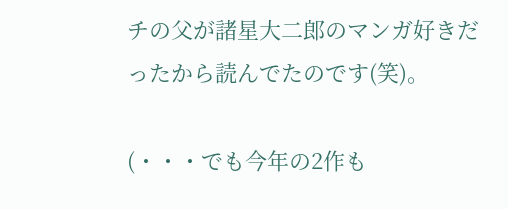チの父が諸星大二郎のマンガ好きだったから読んでたのです(笑)。

(・・・でも今年の2作も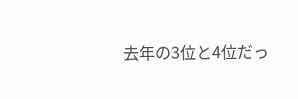去年の3位と4位だっ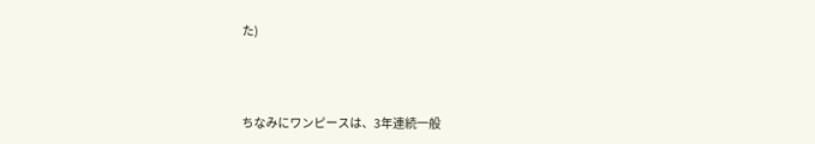た)



ちなみにワンピースは、3年連続一般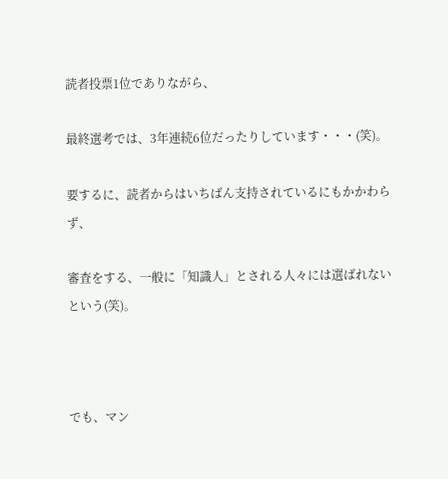読者投票1位でありながら、

最終選考では、3年連続6位だったりしています・・・(笑)。

要するに、読者からはいちばん支持されているにもかかわらず、

審査をする、一般に「知識人」とされる人々には選ばれないという(笑)。



でも、マン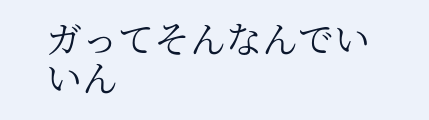ガってそんなんでいいん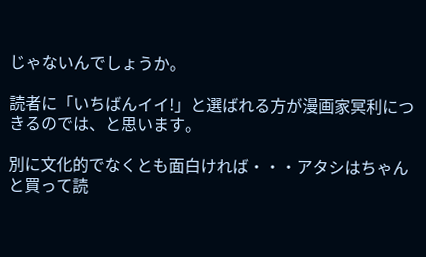じゃないんでしょうか。

読者に「いちばんイイ!」と選ばれる方が漫画家冥利につきるのでは、と思います。

別に文化的でなくとも面白ければ・・・アタシはちゃんと買って読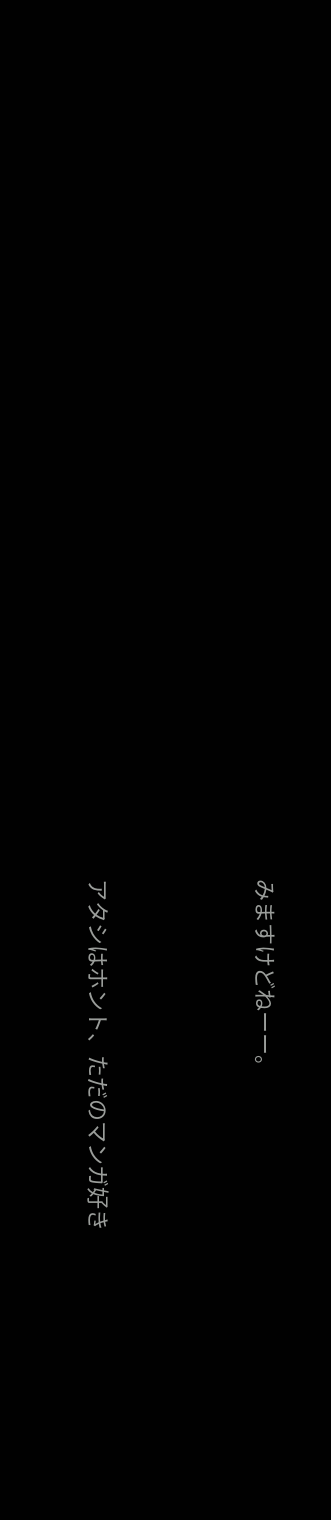みますけどねーー。



アタシはホント、ただのマンガ好き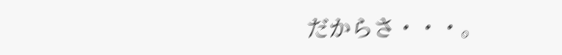だからさ・・・。